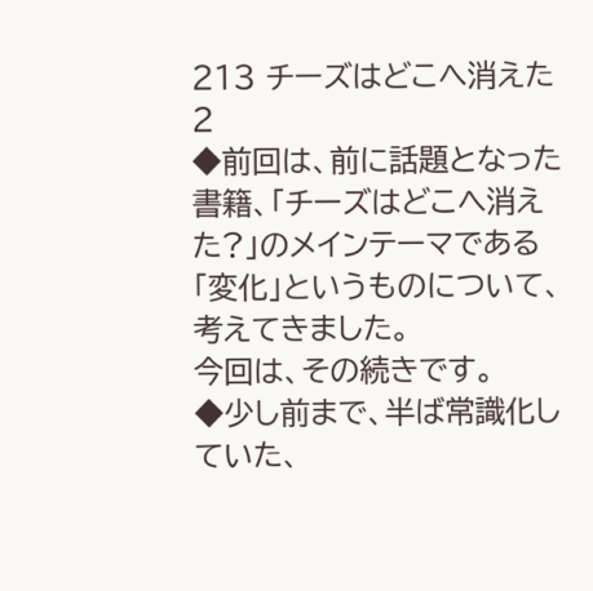213 チーズはどこへ消えた2
◆前回は、前に話題となった書籍、「チーズはどこへ消えた?」のメインテーマである
「変化」というものについて、考えてきました。
今回は、その続きです。
◆少し前まで、半ば常識化していた、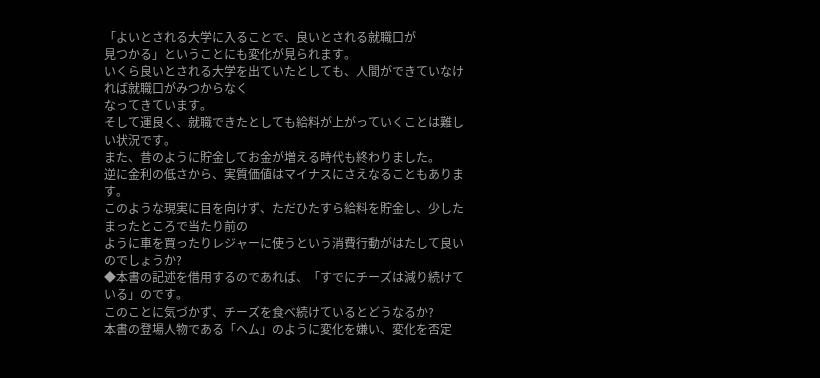「よいとされる大学に入ることで、良いとされる就職口が
見つかる」ということにも変化が見られます。
いくら良いとされる大学を出ていたとしても、人間ができていなければ就職口がみつからなく
なってきています。
そして運良く、就職できたとしても給料が上がっていくことは難しい状況です。
また、昔のように貯金してお金が増える時代も終わりました。
逆に金利の低さから、実質価値はマイナスにさえなることもあります。
このような現実に目を向けず、ただひたすら給料を貯金し、少したまったところで当たり前の
ように車を買ったりレジャーに使うという消費行動がはたして良いのでしょうか?
◆本書の記述を借用するのであれば、「すでにチーズは減り続けている」のです。
このことに気づかず、チーズを食べ続けているとどうなるか?
本書の登場人物である「ヘム」のように変化を嫌い、変化を否定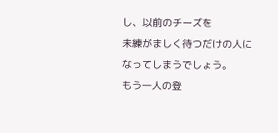し、以前のチーズを
未練がましく待つだけの人になってしまうでしょう。
もう一人の登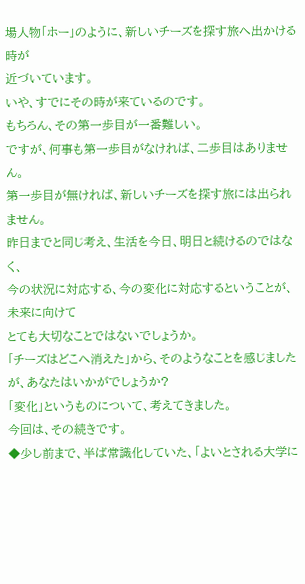場人物「ホー」のように、新しいチーズを探す旅へ出かける時が
近づいています。
いや、すでにその時が来ているのです。
もちろん、その第一歩目が一番難しい。
ですが、何事も第一歩目がなければ、二歩目はありません。
第一歩目が無ければ、新しいチーズを探す旅には出られません。
昨日までと同じ考え、生活を今日、明日と続けるのではなく、
今の状況に対応する、今の変化に対応するということが、未来に向けて
とても大切なことではないでしょうか。
「チーズはどこへ消えた」から、そのようなことを感じましたが、あなたはいかがでしょうか?
「変化」というものについて、考えてきました。
今回は、その続きです。
◆少し前まで、半ば常識化していた、「よいとされる大学に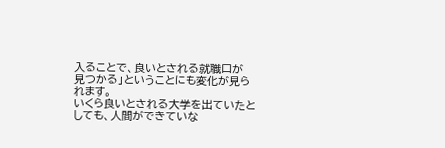入ることで、良いとされる就職口が
見つかる」ということにも変化が見られます。
いくら良いとされる大学を出ていたとしても、人間ができていな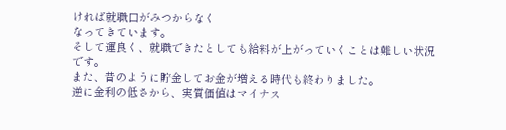ければ就職口がみつからなく
なってきています。
そして運良く、就職できたとしても給料が上がっていくことは難しい状況です。
また、昔のように貯金してお金が増える時代も終わりました。
逆に金利の低さから、実質価値はマイナス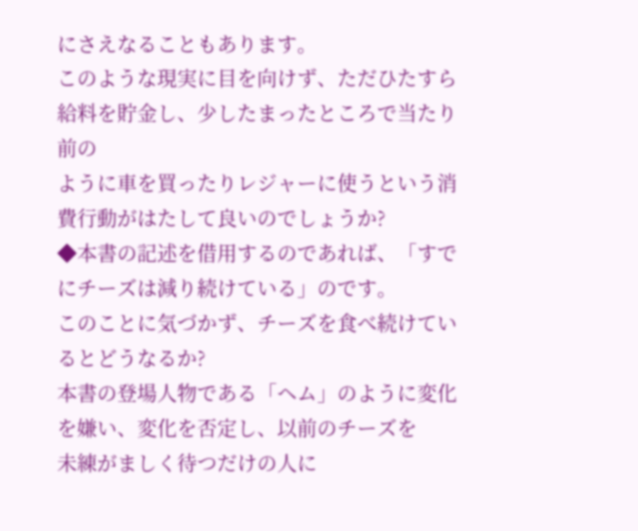にさえなることもあります。
このような現実に目を向けず、ただひたすら給料を貯金し、少したまったところで当たり前の
ように車を買ったりレジャーに使うという消費行動がはたして良いのでしょうか?
◆本書の記述を借用するのであれば、「すでにチーズは減り続けている」のです。
このことに気づかず、チーズを食べ続けているとどうなるか?
本書の登場人物である「ヘム」のように変化を嫌い、変化を否定し、以前のチーズを
未練がましく待つだけの人に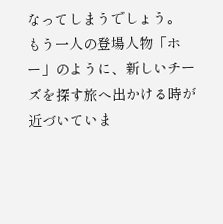なってしまうでしょう。
もう一人の登場人物「ホー」のように、新しいチーズを探す旅へ出かける時が
近づいていま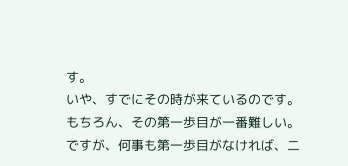す。
いや、すでにその時が来ているのです。
もちろん、その第一歩目が一番難しい。
ですが、何事も第一歩目がなければ、二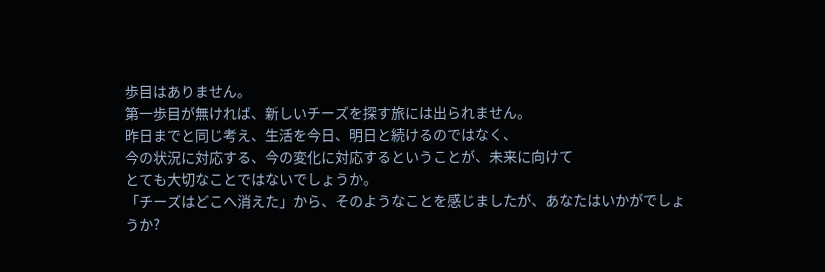歩目はありません。
第一歩目が無ければ、新しいチーズを探す旅には出られません。
昨日までと同じ考え、生活を今日、明日と続けるのではなく、
今の状況に対応する、今の変化に対応するということが、未来に向けて
とても大切なことではないでしょうか。
「チーズはどこへ消えた」から、そのようなことを感じましたが、あなたはいかがでしょうか?